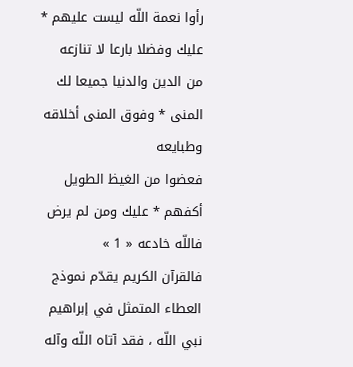رأوا نعمة اللّه ليست عليهم * عليك وفضلا بارعا لا تنازعه
من الدين والدنيا جميعا لك المنى * وفوق المنى أخلاقه وطبايعه
فعضوا من الغيظ الطويل أكفهم * عليك ومن لم يرض فاللّه خادعه « 1 »
فالقرآن الكريم يقدّم نموذج العطاء المتمثل في إبراهيم نبي اللّه ، فقد آتاه اللّه وآله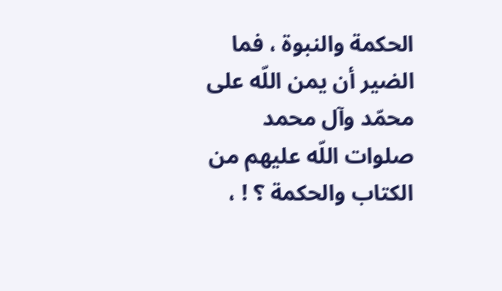الحكمة والنبوة ، فما الضير أن يمن اللّه على محمّد وآل محمد صلوات اللّه عليهم من الكتاب والحكمة ؟ ! ،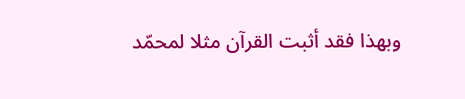وبهذا فقد أثبت القرآن مثلا لمحمّد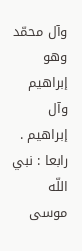وآل محمّد وهو إبراهيم وآل إبراهيم .
رابعا : نبي اللّه موسى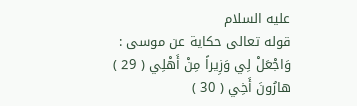عليه السلام
قوله تعالى حكاية عن موسى :
وَاجْعَلْ لِي وَزِيراً مِنْ أَهْلِي ( 29 ) هارُونَ أَخِي ( 30 )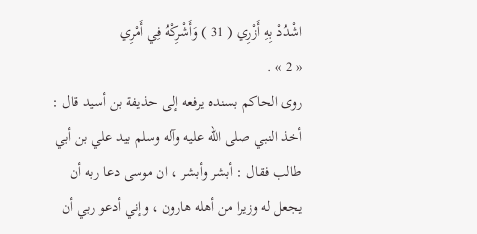اشْدُدْ بِهِ أَزْرِي ( 31 ) وَأَشْرِكْهُ فِي أَمْرِي
« 2 » .
روى الحاكم بسنده يرفعه إلى حذيفة بن أسيد قال : أخذ النبي صلى اللّه عليه وآله وسلم بيد علي بن أبي طالب فقال : أبشر وأبشر ، ان موسى دعا ربه أن يجعل له وزيرا من أهله هارون ، وإني أدعو ربي أن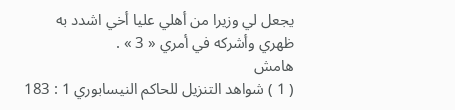يجعل لي وزيرا من أهلي عليا أخي اشدد به ظهري وأشركه في أمري « 3 » .
هامش
( 1 ) شواهد التنزيل للحاكم النيسابوري 1 : 183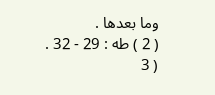وما بعدها .
( 2 ) طه : 29 - 32 .
( 3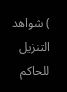) شواهد التنزيل للحاكم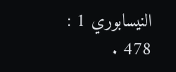النيسابوري 1 : 478 .